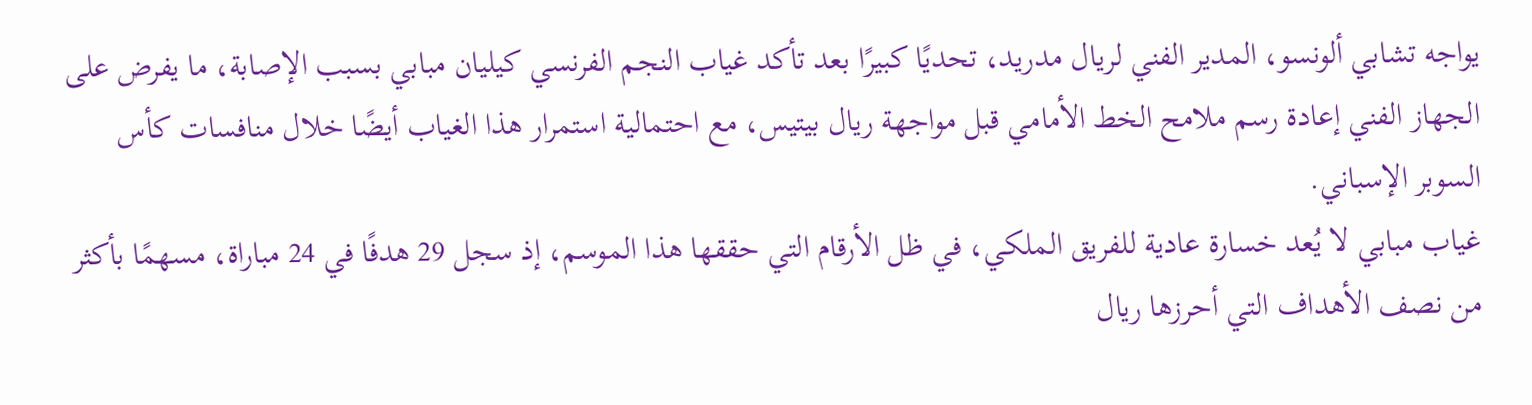يواجه تشابي ألونسو، المدير الفني لريال مدريد، تحديًا كبيرًا بعد تأكد غياب النجم الفرنسي كيليان مبابي بسبب الإصابة، ما يفرض على الجهاز الفني إعادة رسم ملامح الخط الأمامي قبل مواجهة ريال بيتيس، مع احتمالية استمرار هذا الغياب أيضًا خلال منافسات كأس السوبر الإسباني.
غياب مبابي لا يُعد خسارة عادية للفريق الملكي، في ظل الأرقام التي حققها هذا الموسم، إذ سجل 29 هدفًا في 24 مباراة، مسهمًا بأكثر من نصف الأهداف التي أحرزها ريال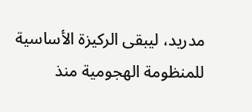مدريد، ليبقى الركيزة الأساسية للمنظومة الهجومية منذ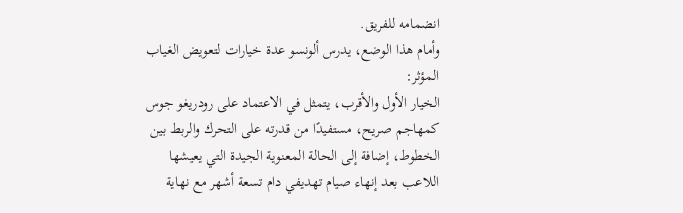انضمامه للفريق.
وأمام هذا الوضع، يدرس ألونسو عدة خيارات لتعويض الغياب المؤثر:
الخيار الأول والأقرب، يتمثل في الاعتماد على رودريغو جوس كمهاجم صريح، مستفيدًا من قدرته على التحرك والربط بين الخطوط، إضافة إلى الحالة المعنوية الجيدة التي يعيشها اللاعب بعد إنهاء صيام تهديفي دام تسعة أشهر مع نهاية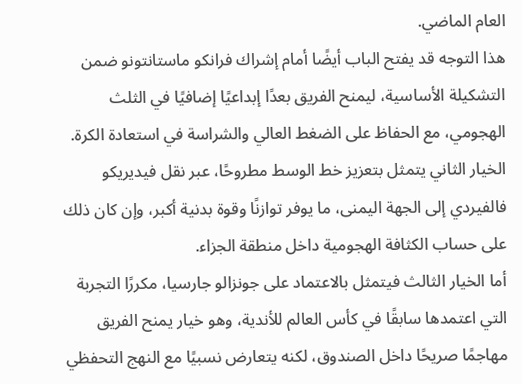العام الماضي.
هذا التوجه قد يفتح الباب أيضًا أمام إشراك فرانكو ماستانتونو ضمن التشكيلة الأساسية، ليمنح الفريق بعدًا إبداعيًا إضافيًا في الثلث الهجومي، مع الحفاظ على الضغط العالي والشراسة في استعادة الكرة.
الخيار الثاني يتمثل بتعزيز خط الوسط مطروحًا، عبر نقل فيديريكو فالفيردي إلى الجهة اليمنى، ما يوفر توازنًا وقوة بدنية أكبر، وإن كان ذلك على حساب الكثافة الهجومية داخل منطقة الجزاء.
أما الخيار الثالث فيتمثل بالاعتماد على جونزالو جارسيا، مكررًا التجربة التي اعتمدها سابقًا في كأس العالم للأندية، وهو خيار يمنح الفريق مهاجمًا صريحًا داخل الصندوق، لكنه يتعارض نسبيًا مع النهج التحفظي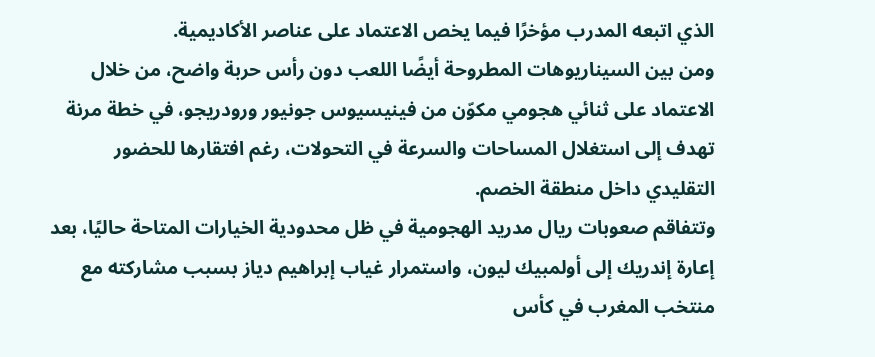الذي اتبعه المدرب مؤخرًا فيما يخص الاعتماد على عناصر الأكاديمية.
ومن بين السيناريوهات المطروحة أيضًا اللعب دون رأس حربة واضح، من خلال الاعتماد على ثنائي هجومي مكوّن من فينيسيوس جونيور ورودريجو، في خطة مرنة تهدف إلى استغلال المساحات والسرعة في التحولات، رغم افتقارها للحضور التقليدي داخل منطقة الخصم.
وتتفاقم صعوبات ريال مدريد الهجومية في ظل محدودية الخيارات المتاحة حاليًا، بعد إعارة إندريك إلى أولمبيك ليون، واستمرار غياب إبراهيم دياز بسبب مشاركته مع منتخب المغرب في كأس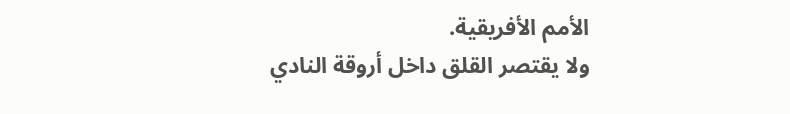الأمم الأفريقية.
ولا يقتصر القلق داخل أروقة النادي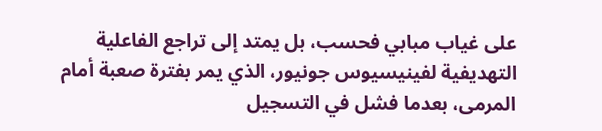على غياب مبابي فحسب، بل يمتد إلى تراجع الفاعلية التهديفية لفينيسيوس جونيور، الذي يمر بفترة صعبة أمام المرمى، بعدما فشل في التسجيل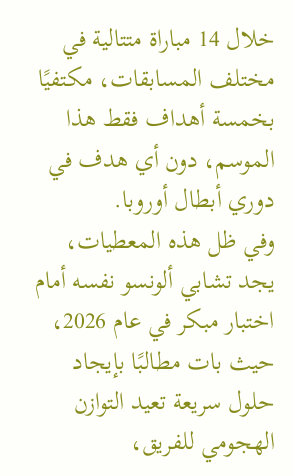خلال 14 مباراة متتالية في مختلف المسابقات، مكتفيًا بخمسة أهداف فقط هذا الموسم، دون أي هدف في دوري أبطال أوروبا.
وفي ظل هذه المعطيات، يجد تشابي ألونسو نفسه أمام اختبار مبكر في عام 2026، حيث بات مطالبًا بإيجاد حلول سريعة تعيد التوازن الهجومي للفريق،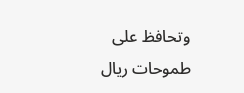وتحافظ على طموحات ريال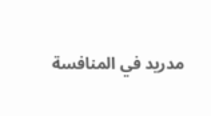مدريد في المنافسة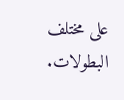على مختلف البطولات.